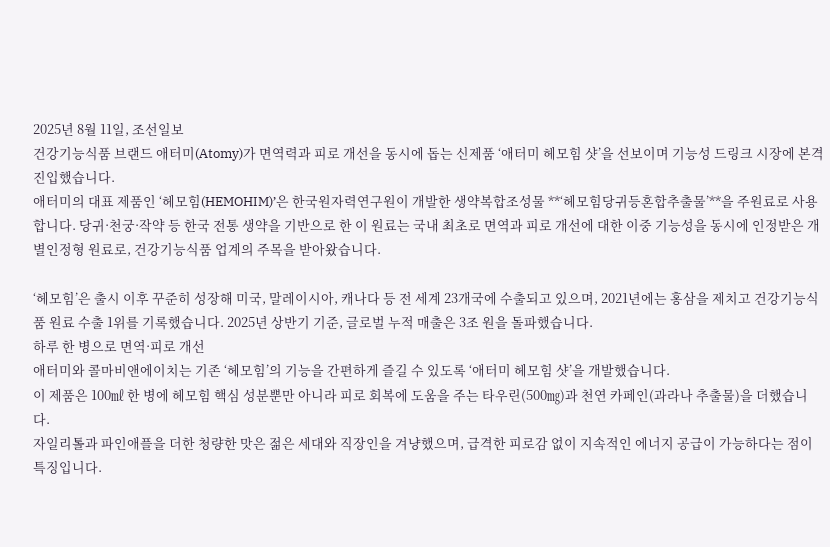2025년 8월 11일, 조선일보
건강기능식품 브랜드 애터미(Atomy)가 면역력과 피로 개선을 동시에 돕는 신제품 ‘애터미 헤모힘 샷’을 선보이며 기능성 드링크 시장에 본격 진입했습니다.
애터미의 대표 제품인 ‘헤모힘(HEMOHIM)’은 한국원자력연구원이 개발한 생약복합조성물 **‘헤모힘당귀등혼합추출물’**을 주원료로 사용합니다. 당귀·천궁·작약 등 한국 전통 생약을 기반으로 한 이 원료는 국내 최초로 면역과 피로 개선에 대한 이중 기능성을 동시에 인정받은 개별인정형 원료로, 건강기능식품 업계의 주목을 받아왔습니다.

‘헤모힘’은 출시 이후 꾸준히 성장해 미국, 말레이시아, 캐나다 등 전 세계 23개국에 수출되고 있으며, 2021년에는 홍삼을 제치고 건강기능식품 원료 수출 1위를 기록했습니다. 2025년 상반기 기준, 글로벌 누적 매출은 3조 원을 돌파했습니다.
하루 한 병으로 면역·피로 개선
애터미와 콜마비앤에이치는 기존 ‘헤모힘’의 기능을 간편하게 즐길 수 있도록 ‘애터미 헤모힘 샷’을 개발했습니다.
이 제품은 100㎖ 한 병에 헤모힘 핵심 성분뿐만 아니라 피로 회복에 도움을 주는 타우린(500㎎)과 천연 카페인(과라나 추출물)을 더했습니다.
자일리톨과 파인애플을 더한 청량한 맛은 젊은 세대와 직장인을 겨냥했으며, 급격한 피로감 없이 지속적인 에너지 공급이 가능하다는 점이 특징입니다.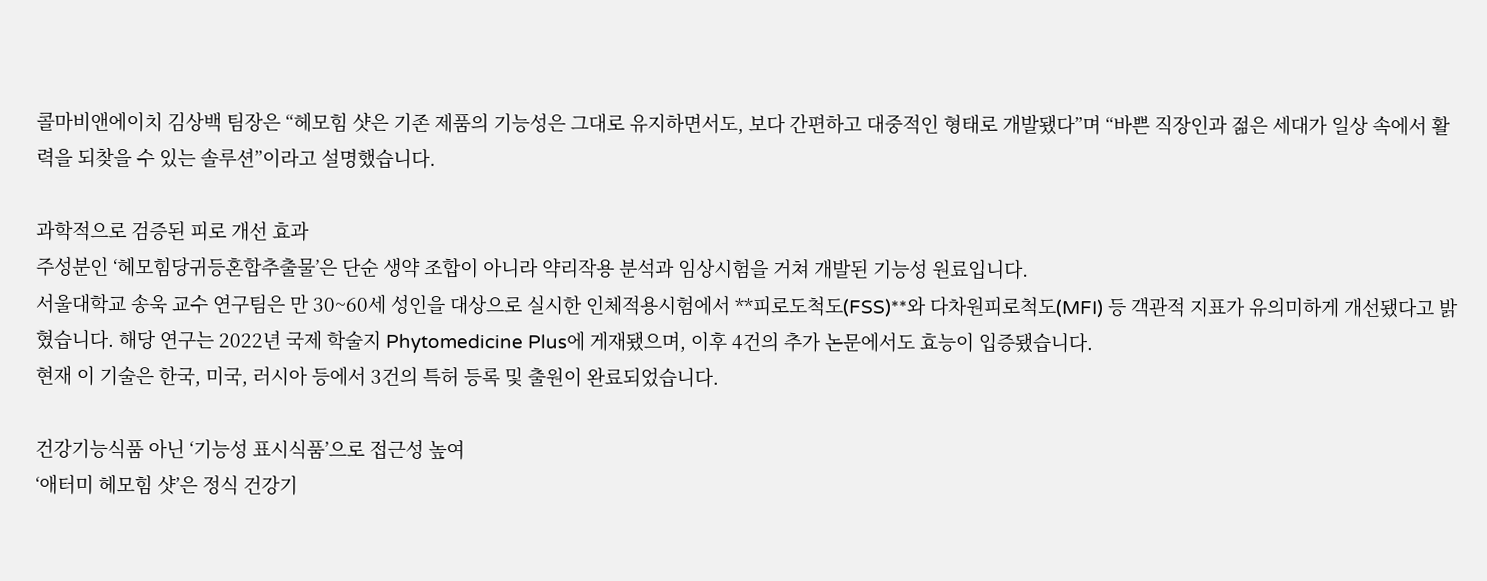콜마비앤에이치 김상백 팀장은 “헤모힘 샷은 기존 제품의 기능성은 그대로 유지하면서도, 보다 간편하고 대중적인 형태로 개발됐다”며 “바쁜 직장인과 젊은 세대가 일상 속에서 활력을 되찾을 수 있는 솔루션”이라고 설명했습니다.

과학적으로 검증된 피로 개선 효과
주성분인 ‘헤모힘당귀등혼합추출물’은 단순 생약 조합이 아니라 약리작용 분석과 임상시험을 거쳐 개발된 기능성 원료입니다.
서울대학교 송욱 교수 연구팀은 만 30~60세 성인을 대상으로 실시한 인체적용시험에서 **피로도척도(FSS)**와 다차원피로척도(MFI) 등 객관적 지표가 유의미하게 개선됐다고 밝혔습니다. 해당 연구는 2022년 국제 학술지 Phytomedicine Plus에 게재됐으며, 이후 4건의 추가 논문에서도 효능이 입증됐습니다.
현재 이 기술은 한국, 미국, 러시아 등에서 3건의 특허 등록 및 출원이 완료되었습니다.

건강기능식품 아닌 ‘기능성 표시식품’으로 접근성 높여
‘애터미 헤모힘 샷’은 정식 건강기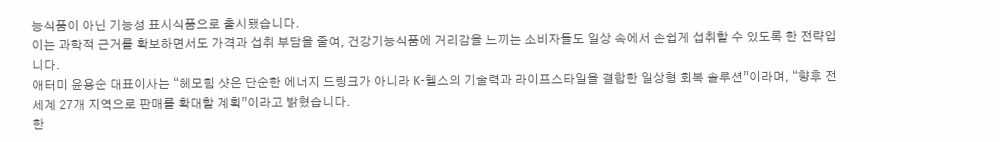능식품이 아닌 기능성 표시식품으로 출시됐습니다.
이는 과학적 근거를 확보하면서도 가격과 섭취 부담을 줄여, 건강기능식품에 거리감을 느끼는 소비자들도 일상 속에서 손쉽게 섭취할 수 있도록 한 전략입니다.
애터미 윤용순 대표이사는 “헤모힘 샷은 단순한 에너지 드링크가 아니라 K-헬스의 기술력과 라이프스타일을 결합한 일상형 회복 솔루션”이라며, “향후 전 세계 27개 지역으로 판매를 확대할 계획”이라고 밝혔습니다.
한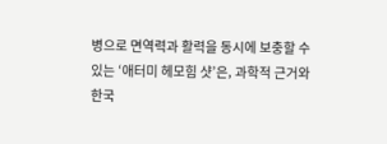병으로 면역력과 활력을 동시에 보충할 수 있는 ‘애터미 헤모힘 샷’은, 과학적 근거와 한국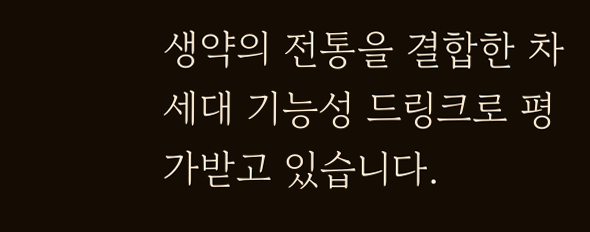생약의 전통을 결합한 차세대 기능성 드링크로 평가받고 있습니다.